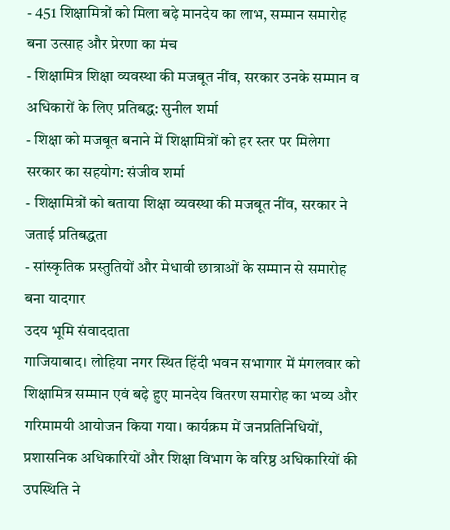- 451 शिक्षामित्रों को मिला बढ़े मानदेय का लाभ, सम्मान समारोह बना उत्साह और प्रेरणा का मंच
- शिक्षामित्र शिक्षा व्यवस्था की मजबूत नींव, सरकार उनके सम्मान व अधिकारों के लिए प्रतिबद्ध: सुनील शर्मा
- शिक्षा को मजबूत बनाने में शिक्षामित्रों को हर स्तर पर मिलेगा सरकार का सहयोग: संजीव शर्मा
- शिक्षामित्रों को बताया शिक्षा व्यवस्था की मजबूत नींव, सरकार ने जताई प्रतिबद्धता
- सांस्कृतिक प्रस्तुतियों और मेधावी छात्राओं के सम्मान से समारोह बना यादगार
उदय भूमि संवाददाता
गाजियाबाद। लोहिया नगर स्थित हिंदी भवन सभागार में मंगलवार को शिक्षामित्र सम्मान एवं बढ़े हुए मानदेय वितरण समारोह का भव्य और गरिमामयी आयोजन किया गया। कार्यक्रम में जनप्रतिनिधियों, प्रशासनिक अधिकारियों और शिक्षा विभाग के वरिष्ठ अधिकारियों की उपस्थिति ने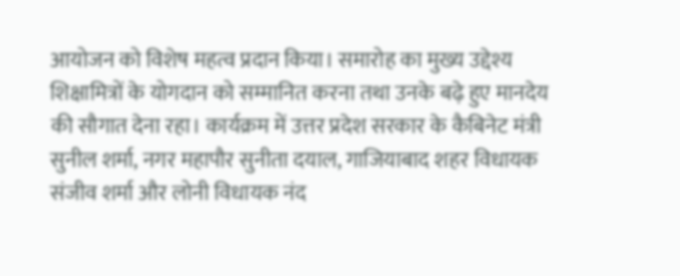आयोजन को विशेष महत्व प्रदान किया। समारोह का मुख्य उद्देश्य शिक्षामित्रों के योगदान को सम्मानित करना तथा उनके बढ़े हुए मानदेय की सौगात देना रहा। कार्यक्रम में उत्तर प्रदेश सरकार के कैबिनेट मंत्री सुनील शर्मा, नगर महापौर सुनीता दयाल, गाजियाबाद शहर विधायक संजीव शर्मा और लोनी विधायक नंद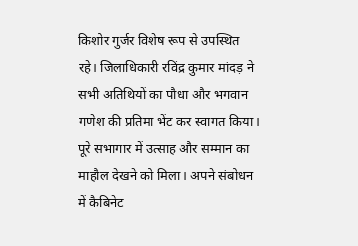किशोर गुर्जर विशेष रूप से उपस्थित रहे। जिलाधिकारी रविंद्र कुमार मांदड़ ने सभी अतिथियों का पौधा और भगवान गणेश की प्रतिमा भेंट कर स्वागत किया। पूरे सभागार में उत्साह और सम्मान का माहौल देखने को मिला। अपने संबोधन में कैबिनेट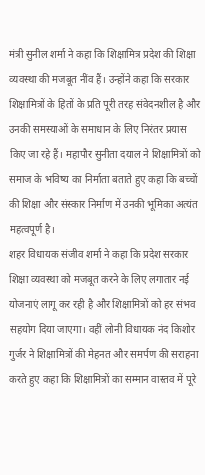मंत्री सुनील शर्मा ने कहा कि शिक्षामित्र प्रदेश की शिक्षा व्यवस्था की मजबूत नींव हैं। उन्होंने कहा कि सरकार शिक्षामित्रों के हितों के प्रति पूरी तरह संवेदनशील है और उनकी समस्याओं के समाधान के लिए निरंतर प्रयास किए जा रहे हैं। महापौर सुनीता दयाल ने शिक्षामित्रों को समाज के भविष्य का निर्माता बताते हुए कहा कि बच्चों की शिक्षा और संस्कार निर्माण में उनकी भूमिका अत्यंत महत्वपूर्ण है।
शहर विधायक संजीव शर्मा ने कहा कि प्रदेश सरकार शिक्षा व्यवस्था को मजबूत करने के लिए लगातार नई योजनाएं लागू कर रही है और शिक्षामित्रों को हर संभव सहयोग दिया जाएगा। वहीं लोनी विधायक नंद किशोर गुर्जर ने शिक्षामित्रों की मेहनत और समर्पण की सराहना करते हुए कहा कि शिक्षामित्रों का सम्मान वास्तव में पूरे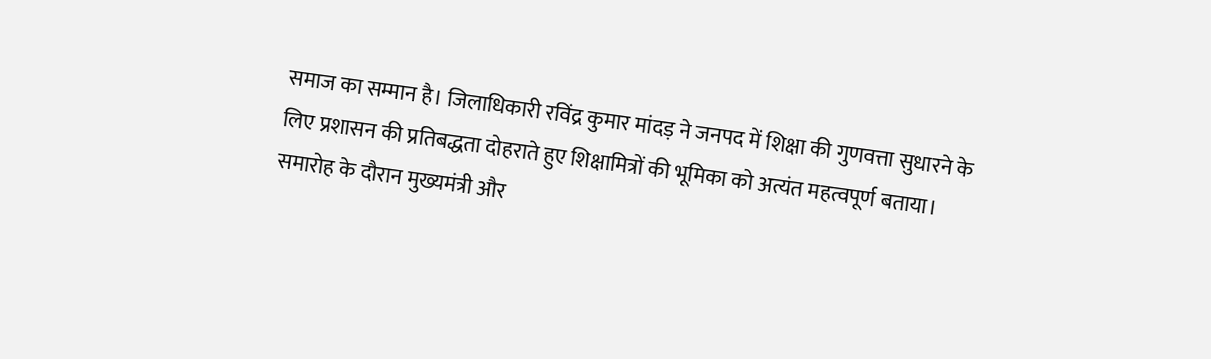समाज का सम्मान है। जिलाधिकारी रविंद्र कुमार मांदड़ ने जनपद में शिक्षा की गुणवत्ता सुधारने के लिए प्रशासन की प्रतिबद्धता दोहराते हुए शिक्षामित्रों की भूमिका को अत्यंत महत्वपूर्ण बताया। समारोह के दौरान मुख्यमंत्री और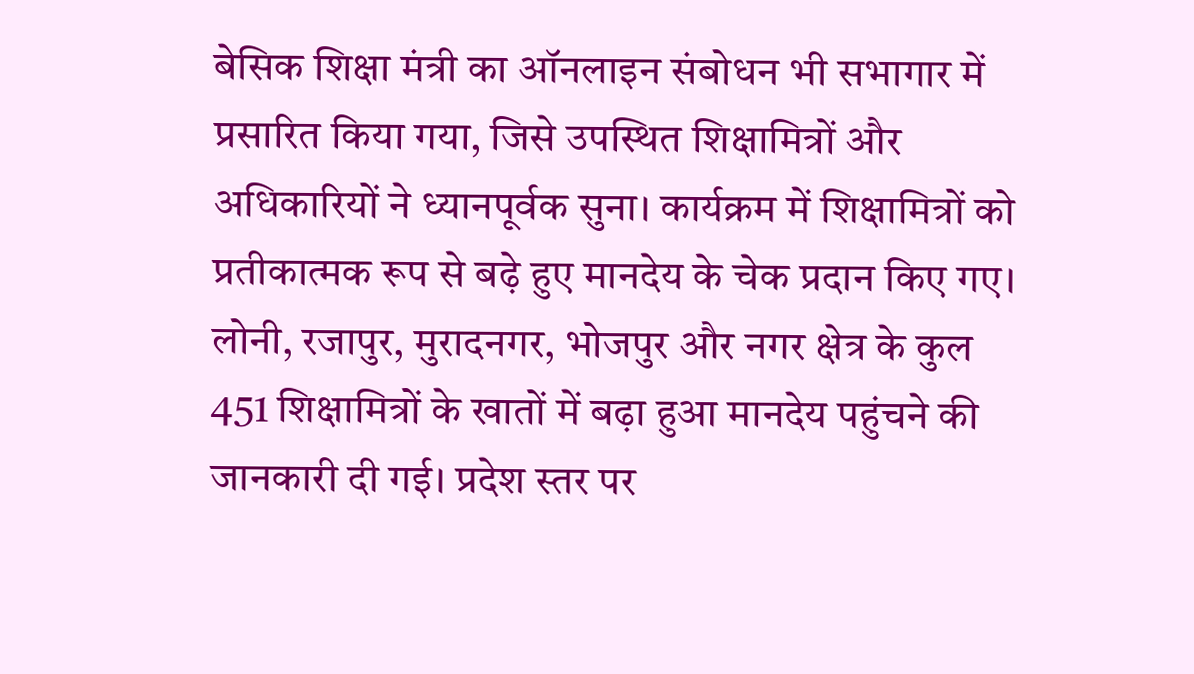बेसिक शिक्षा मंत्री का ऑनलाइन संबोधन भी सभागार में प्रसारित किया गया, जिसे उपस्थित शिक्षामित्रों और अधिकारियों ने ध्यानपूर्वक सुना। कार्यक्रम में शिक्षामित्रों को प्रतीकात्मक रूप से बढ़े हुए मानदेय के चेक प्रदान किए गए। लोनी, रजापुर, मुरादनगर, भोजपुर और नगर क्षेत्र के कुल 451 शिक्षामित्रों के खातों में बढ़ा हुआ मानदेय पहुंचने की जानकारी दी गई। प्रदेश स्तर पर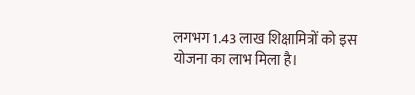लगभग 1.43 लाख शिक्षामित्रों को इस योजना का लाभ मिला है।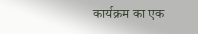कार्यक्रम का एक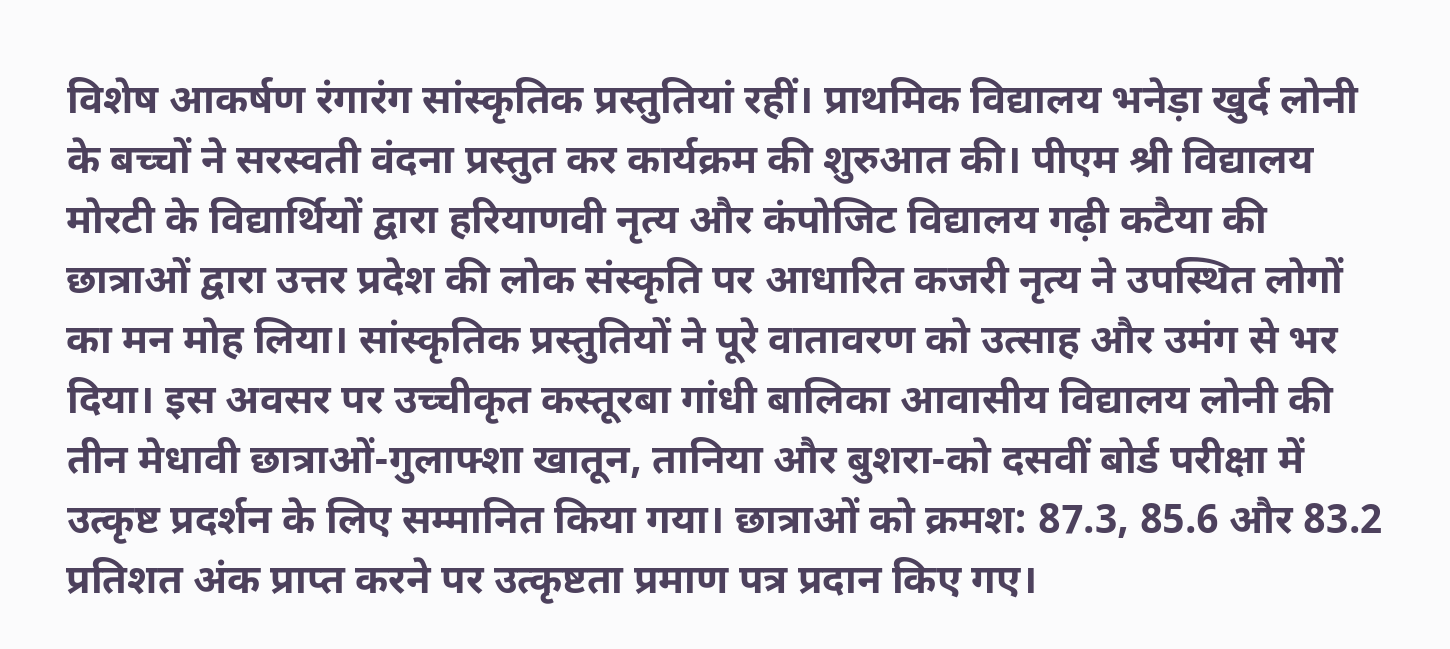विशेष आकर्षण रंगारंग सांस्कृतिक प्रस्तुतियां रहीं। प्राथमिक विद्यालय भनेड़ा खुर्द लोनी के बच्चों ने सरस्वती वंदना प्रस्तुत कर कार्यक्रम की शुरुआत की। पीएम श्री विद्यालय मोरटी के विद्यार्थियों द्वारा हरियाणवी नृत्य और कंपोजिट विद्यालय गढ़ी कटैया की छात्राओं द्वारा उत्तर प्रदेश की लोक संस्कृति पर आधारित कजरी नृत्य ने उपस्थित लोगों का मन मोह लिया। सांस्कृतिक प्रस्तुतियों ने पूरे वातावरण को उत्साह और उमंग से भर दिया। इस अवसर पर उच्चीकृत कस्तूरबा गांधी बालिका आवासीय विद्यालय लोनी की तीन मेधावी छात्राओं-गुलाफ्शा खातून, तानिया और बुशरा-को दसवीं बोर्ड परीक्षा में उत्कृष्ट प्रदर्शन के लिए सम्मानित किया गया। छात्राओं को क्रमश: 87.3, 85.6 और 83.2 प्रतिशत अंक प्राप्त करने पर उत्कृष्टता प्रमाण पत्र प्रदान किए गए।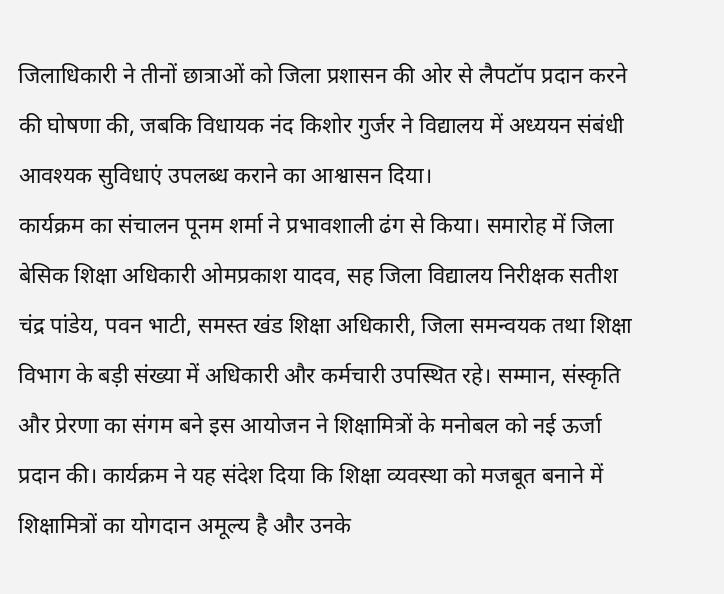जिलाधिकारी ने तीनों छात्राओं को जिला प्रशासन की ओर से लैपटॉप प्रदान करने की घोषणा की, जबकि विधायक नंद किशोर गुर्जर ने विद्यालय में अध्ययन संबंधी आवश्यक सुविधाएं उपलब्ध कराने का आश्वासन दिया।
कार्यक्रम का संचालन पूनम शर्मा ने प्रभावशाली ढंग से किया। समारोह में जिला बेसिक शिक्षा अधिकारी ओमप्रकाश यादव, सह जिला विद्यालय निरीक्षक सतीश चंद्र पांडेय, पवन भाटी, समस्त खंड शिक्षा अधिकारी, जिला समन्वयक तथा शिक्षा विभाग के बड़ी संख्या में अधिकारी और कर्मचारी उपस्थित रहे। सम्मान, संस्कृति और प्रेरणा का संगम बने इस आयोजन ने शिक्षामित्रों के मनोबल को नई ऊर्जा प्रदान की। कार्यक्रम ने यह संदेश दिया कि शिक्षा व्यवस्था को मजबूत बनाने में शिक्षामित्रों का योगदान अमूल्य है और उनके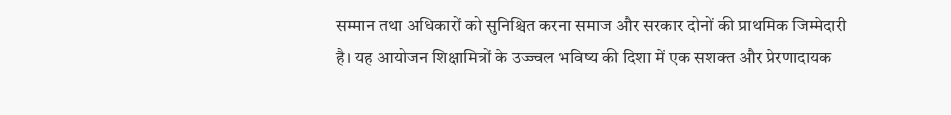सम्मान तथा अधिकारों को सुनिश्चित करना समाज और सरकार दोनों की प्राथमिक जिम्मेदारी है। यह आयोजन शिक्षामित्रों के उज्ज्वल भविष्य की दिशा में एक सशक्त और प्रेरणादायक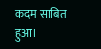कदम साबित हुआ।